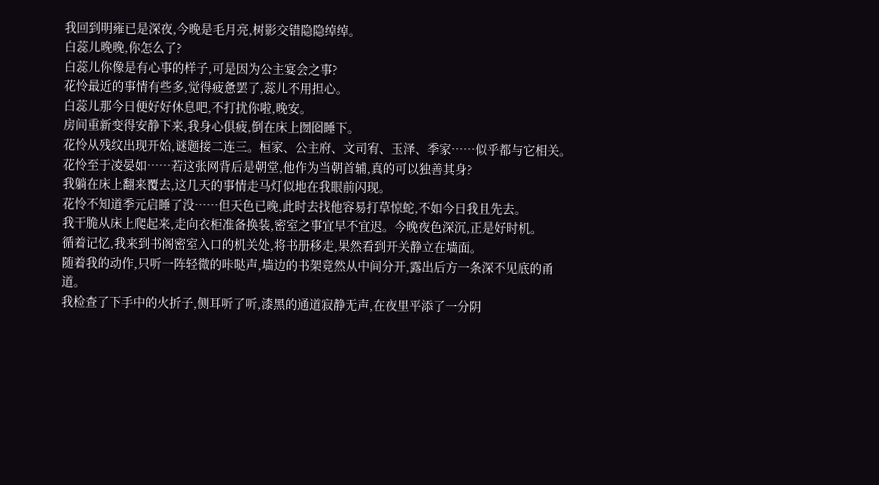我回到明雍已是深夜,今晚是毛月亮,树影交错隐隐绰绰。
白蕊儿晚晚,你怎么了?
白蕊儿你像是有心事的样子,可是因为公主宴会之事?
花怜最近的事情有些多,觉得疲惫罢了,蕊儿不用担心。
白蕊儿那今日便好好休息吧,不打扰你啦,晚安。
房间重新变得安静下来,我身心俱疲,倒在床上囫囵睡下。
花怜从残纹出现开始,谜题接二连三。桓家、公主府、文司宥、玉泽、季家……似乎都与它相关。
花怜至于凌晏如……若这张网背后是朝堂,他作为当朝首辅,真的可以独善其身?
我躺在床上翻来覆去,这几天的事情走马灯似地在我眼前闪现。
花怜不知道季元启睡了没……但天色已晚,此时去找他容易打草惊蛇,不如今日我且先去。
我干脆从床上爬起来,走向衣柜准备换装,密室之事宜早不宜迟。今晚夜色深沉,正是好时机。
循着记忆,我来到书阁密室入口的机关处,将书册移走,果然看到开关静立在墙面。
随着我的动作,只听一阵轻微的咔哒声,墙边的书架竟然从中间分开,露出后方一条深不见底的甬道。
我检查了下手中的火折子,侧耳听了听,漆黑的通道寂静无声,在夜里平添了一分阴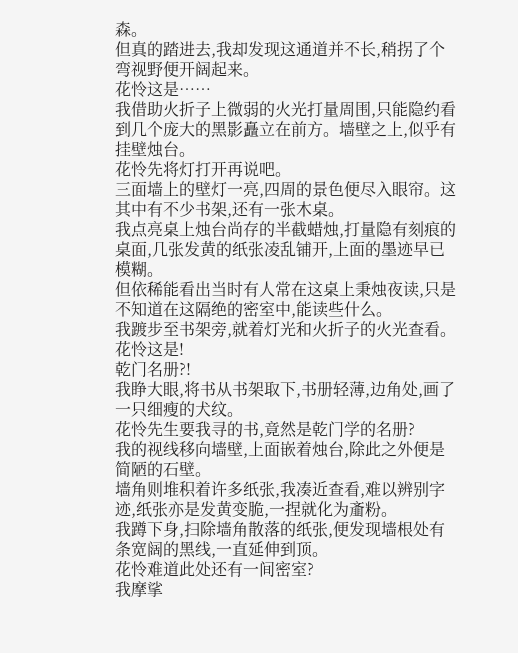森。
但真的踏进去,我却发现这通道并不长,稍拐了个弯视野便开阔起来。
花怜这是……
我借助火折子上微弱的火光打量周围,只能隐约看到几个庞大的黑影矗立在前方。墙壁之上,似乎有挂壁烛台。
花怜先将灯打开再说吧。
三面墙上的壁灯一亮,四周的景色便尽入眼帘。这其中有不少书架,还有一张木桌。
我点亮桌上烛台尚存的半截蜡烛,打量隐有刻痕的桌面,几张发黄的纸张凌乱铺开,上面的墨迹早已模糊。
但依稀能看出当时有人常在这桌上秉烛夜读,只是不知道在这隔绝的密室中,能读些什么。
我踱步至书架旁,就着灯光和火折子的火光查看。
花怜这是!
乾门名册?!
我睁大眼,将书从书架取下,书册轻薄,边角处,画了一只细瘦的犬纹。
花怜先生要我寻的书,竟然是乾门学的名册?
我的视线移向墙壁,上面嵌着烛台,除此之外便是简陋的石壁。
墙角则堆积着许多纸张,我凑近查看,难以辨别字迹,纸张亦是发黄变脆,一捏就化为齑粉。
我蹲下身,扫除墙角散落的纸张,便发现墙根处有条宽阔的黑线,一直延伸到顶。
花怜难道此处还有一间密室?
我摩挲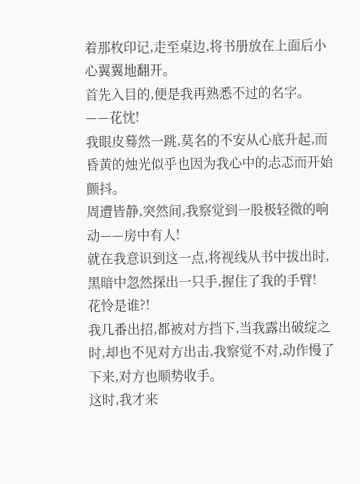着那枚印记,走至桌边,将书册放在上面后小心翼翼地翻开。
首先入目的,便是我再熟悉不过的名字。
——花忱!
我眼皮蓦然一跳,莫名的不安从心底升起,而昏黄的烛光似乎也因为我心中的忐忑而开始颤抖。
周遭皆静,突然间,我察觉到一股极轻微的响动——房中有人!
就在我意识到这一点,将视线从书中拔出时,黑暗中忽然探出一只手,握住了我的手臂!
花怜是谁?!
我几番出招,都被对方挡下,当我露出破绽之时,却也不见对方出击,我察觉不对,动作慢了下来,对方也顺势收手。
这时,我才来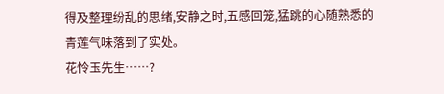得及整理纷乱的思绪,安静之时,五感回笼,猛跳的心随熟悉的青莲气味落到了实处。
花怜玉先生……?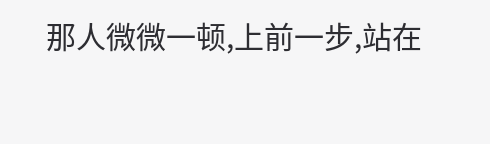那人微微一顿,上前一步,站在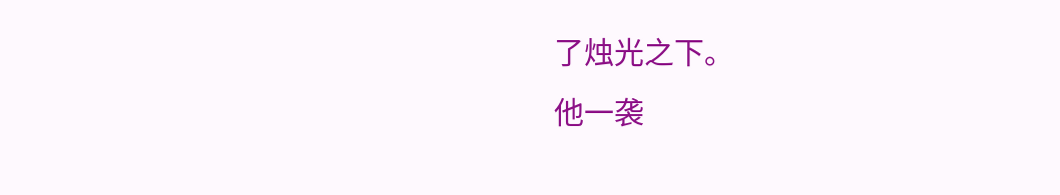了烛光之下。
他一袭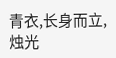青衣,长身而立,烛光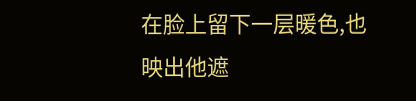在脸上留下一层暖色,也映出他遮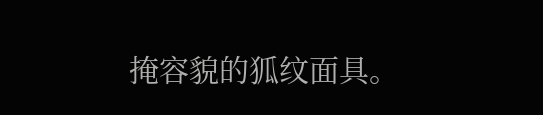掩容貌的狐纹面具。